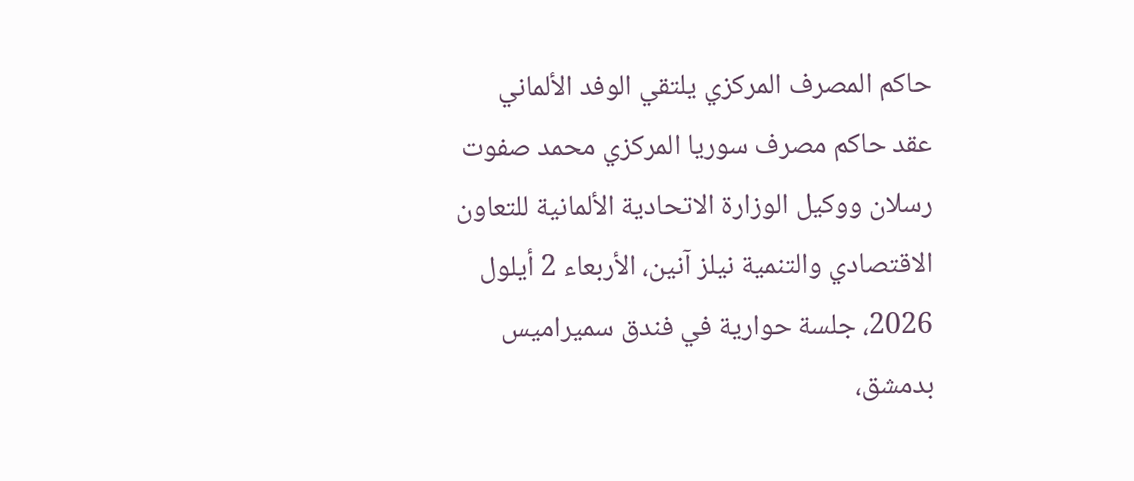حاكم المصرف المركزي يلتقي الوفد الألماني
عقد حاكم مصرف سوريا المركزي محمد صفوت رسلان ووكيل الوزارة الاتحادية الألمانية للتعاون الاقتصادي والتنمية نيلز آنين، الأربعاء 2 أيلول 2026، جلسة حوارية في فندق سميراميس بدمشق،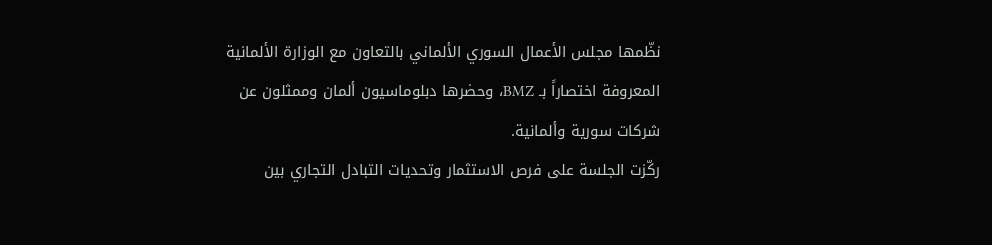نظّمها مجلس الأعمال السوري الألماني بالتعاون مع الوزارة الألمانية المعروفة اختصاراً بـ BMZ، وحضرها دبلوماسيون ألمان وممثلون عن شركات سورية وألمانية.
ركّزت الجلسة على فرص الاستثمار وتحديات التبادل التجاري بين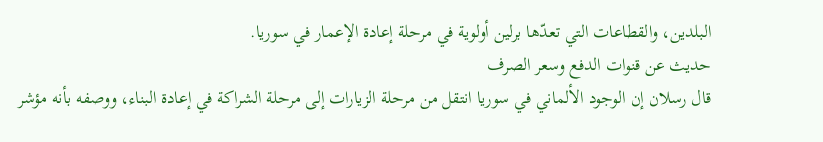البلدين، والقطاعات التي تعدّها برلين أولوية في مرحلة إعادة الإعمار في سوريا.
حديث عن قنوات الدفع وسعر الصرف
قال رسلان إن الوجود الألماني في سوريا انتقل من مرحلة الزيارات إلى مرحلة الشراكة في إعادة البناء، ووصفه بأنه مؤشر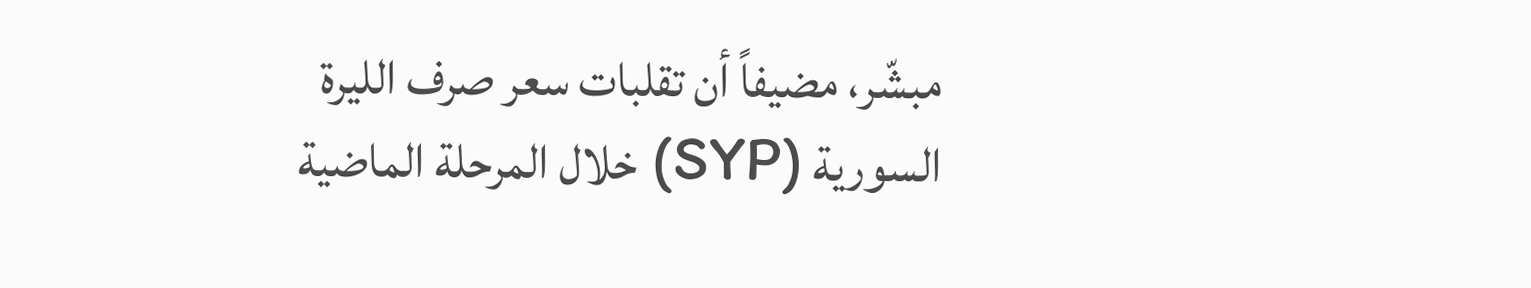مبشّر، مضيفاً أن تقلبات سعر صرف الليرة السورية (SYP) خلال المرحلة الماضية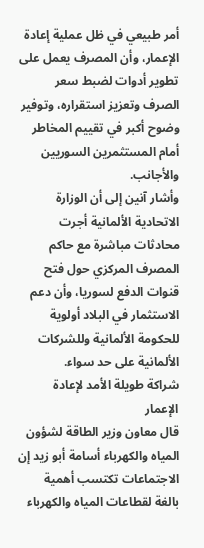أمر طبيعي في ظل عملية إعادة الإعمار، وأن المصرف يعمل على تطوير أدوات لضبط سعر الصرف وتعزيز استقراره، وتوفير وضوح أكبر في تقييم المخاطر أمام المستثمرين السوريين والأجانب.
وأشار آنين إلى أن الوزارة الاتحادية الألمانية أجرت محادثات مباشرة مع حاكم المصرف المركزي حول فتح قنوات الدفع لسوريا، وأن دعم الاستثمار في البلاد أولوية للحكومة الألمانية وللشركات الألمانية على حد سواء.
شراكة طويلة الأمد لإعادة الإعمار
قال معاون وزير الطاقة لشؤون المياه والكهرباء أسامة أبو زيد إن الاجتماعات تكتسب أهمية بالغة لقطاعات المياه والكهرباء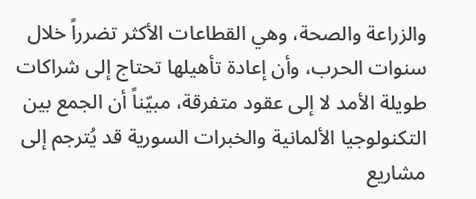والزراعة والصحة، وهي القطاعات الأكثر تضرراً خلال سنوات الحرب، وأن إعادة تأهيلها تحتاج إلى شراكات طويلة الأمد لا إلى عقود متفرقة، مبيّناً أن الجمع بين التكنولوجيا الألمانية والخبرات السورية قد يُترجم إلى مشاريع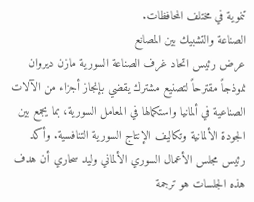تنموية في مختلف المحافظات.
الصناعة والتشبيك بين المصانع
عرض رئيس اتحاد غرف الصناعة السورية مازن ديروان نموذجاً مقترحاً لتصنيع مشترك يقضي بإنجاز أجزاء من الآلات الصناعية في ألمانيا واستكمالها في المعامل السورية، بما يجمع بين الجودة الألمانية وتكاليف الإنتاج السورية التنافسية. وأكد رئيس مجلس الأعمال السوري الألماني وليد سحاري أن هدف هذه الجلسات هو ترجمة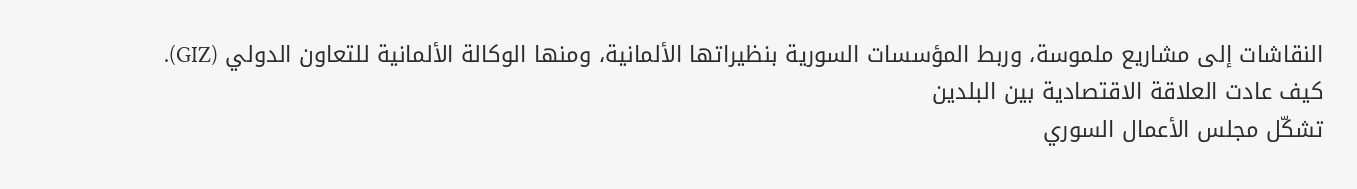النقاشات إلى مشاريع ملموسة، وربط المؤسسات السورية بنظيراتها الألمانية، ومنها الوكالة الألمانية للتعاون الدولي (GIZ).
كيف عادت العلاقة الاقتصادية بين البلدين
تشكّل مجلس الأعمال السوري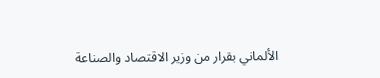الألماني بقرار من وزير الاقتصاد والصناعة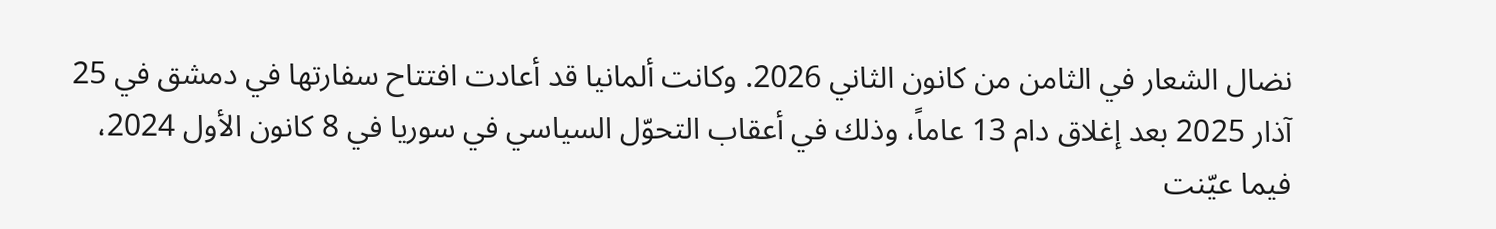نضال الشعار في الثامن من كانون الثاني 2026. وكانت ألمانيا قد أعادت افتتاح سفارتها في دمشق في 25 آذار 2025 بعد إغلاق دام 13 عاماً، وذلك في أعقاب التحوّل السياسي في سوريا في 8 كانون الأول 2024، فيما عيّنت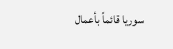سوريا قائماً بأعمال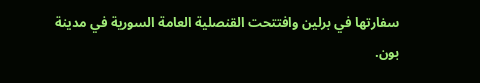سفارتها في برلين وافتتحت القنصلية العامة السورية في مدينة بون.